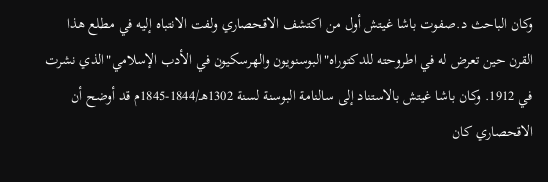وكان الباحث د.صفوت باشا غيتش أول من اكتشف الاقحصاري ولفت الانتباه إليه في مطلع هذا القرن حين تعرض له في اطروحته للدكتوراه"البوسنويون والهرسكيون في الأدب الإسلامي"الذي نشرت في 1912. وكان باشا غيتش بالاستناد إلى سالنامة البوسنة لسنة 1302هـ/1844-1845م قد أوضح أن الاقحصاري كان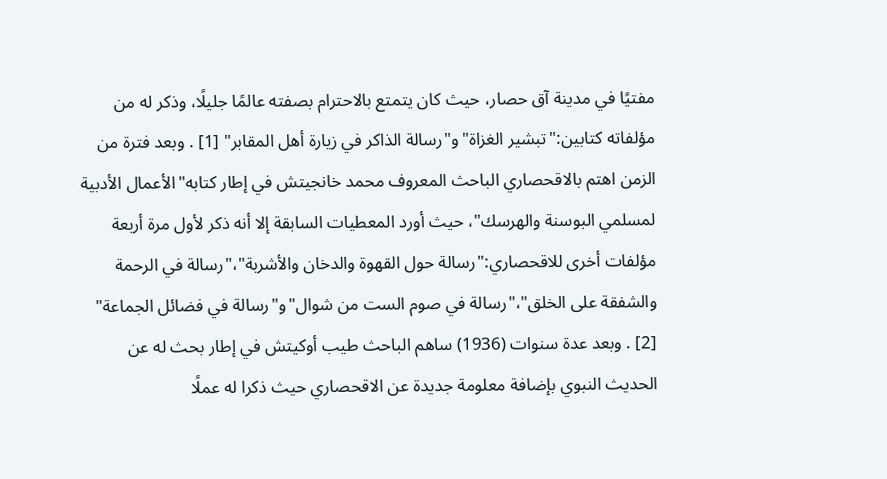مفتيًا في مدينة آق حصار، حيث كان يتمتع بالاحترام بصفته عالمًا جليلًا، وذكر له من مؤلفاته كتابين:"تبشير الغزاة"و"رسالة الذاكر في زيارة أهل المقابر" [1] . وبعد فترة من الزمن اهتم بالاقحصاري الباحث المعروف محمد خانجيتش في إطار كتابه"الأعمال الأدبية لمسلمي البوسنة والهرسك"، حيث أورد المعطيات السابقة إلا أنه ذكر لأول مرة أربعة مؤلفات أخرى للاقحصاري:"رسالة حول القهوة والدخان والأشربة"،"رسالة في الرحمة والشفقة على الخلق"،"رسالة في صوم الست من شوال"و"رسالة في فضائل الجماعة" [2] . وبعد عدة سنوات (1936) ساهم الباحث طيب أوكيتش في إطار بحث له عن الحديث النبوي بإضافة معلومة جديدة عن الاقحصاري حيث ذكرا له عملًا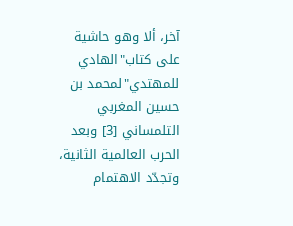آخر، ألا وهو حاشية على كتاب"الهادي للمهتدي"لمحمد بن حسين المغربي التلمساني [3] وبعد الحرب العالمية الثانية، وتجدّد الاهتمام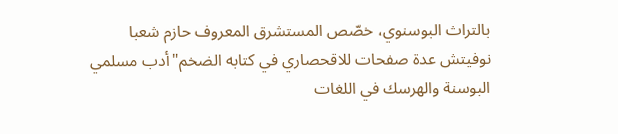بالتراث البوسنوي، خصّص المستشرق المعروف حازم شعبا نوفيتش عدة صفحات للاقحصاري في كتابه الضخم"أدب مسلمي البوسنة والهرسك في اللغات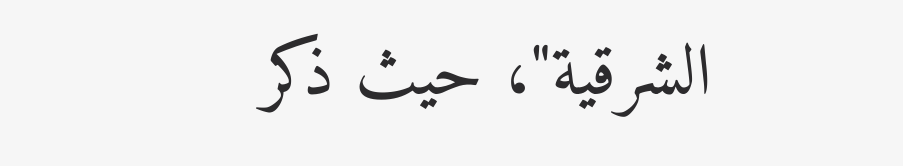الشرقية"، حيث ذكر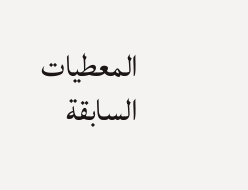المعطيات السابقة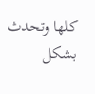كلها وتحدث بشكل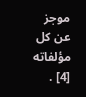موجز عن كل مؤلفاته [4] .